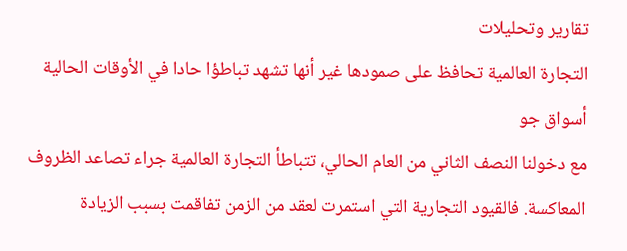تقارير وتحليلات
التجارة العالمية تحافظ على صمودها غير أنها تشهد تباطؤا حادا في الأوقات الحالية
أسواق جو
مع دخولنا النصف الثاني من العام الحالي، تتباطأ التجارة العالمية جراء تصاعد الظروف المعاكسة. فالقيود التجارية التي استمرت لعقد من الزمن تفاقمت بسبب الزيادة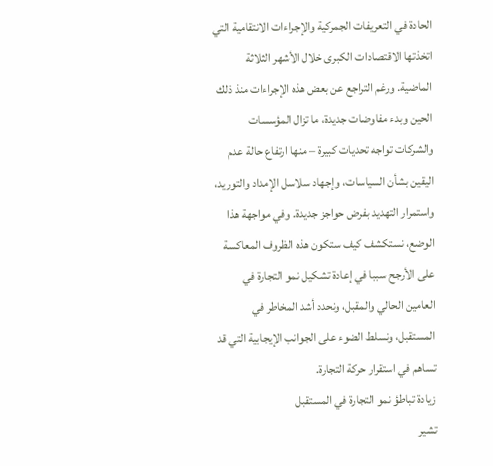الحادة في التعريفات الجمركية والإجراءات الانتقامية التي اتخذتها الاقتصادات الكبرى خلال الأشهر الثلاثة الماضية. ورغم التراجع عن بعض هذه الإجراءات منذ ذلك الحين وبدء مفاوضات جديدة، ما تزال المؤسسات والشركات تواجه تحديات كبيرة – منها ارتفاع حالة عدم اليقين بشأن السياسات، وإجهاد سلاسل الإمداد والتوريد، واستمرار التهديد بفرض حواجز جديدة. وفي مواجهة هذا الوضع، نستكشف كيف ستكون هذه الظروف المعاكسة على الأرجح سببا في إعادة تشكيل نمو التجارة في العامين الحالي والمقبل، ونحدد أشد المخاطر في المستقبل، ونسلط الضوء على الجوانب الإيجابية التي قد تساهم في استقرار حركة التجارة.
زيادة تباطؤ نمو التجارة في المستقبل
تشير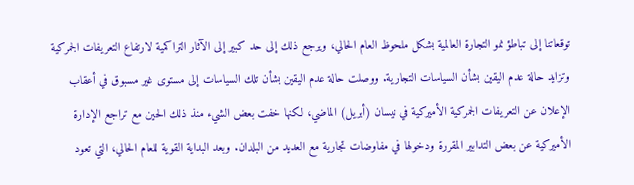توقعاتنا إلى تباطؤ نمو التجارة العالمية بشكل ملحوظ العام الحالي، ويرجع ذلك إلى حد كبير إلى الآثار التراكمية لارتفاع التعريفات الجمركية وتزايد حالة عدم اليقين بشأن السياسات التجارية. ووصلت حالة عدم اليقين بشأن تلك السياسات إلى مستوى غير مسبوق في أعقاب الإعلان عن التعريفات الجمركية الأميركية في نيسان (أبريل) الماضي، لكنها خفت بعض الشيء منذ ذلك الحين مع تراجع الإدارة الأميركية عن بعض التدابير المقررة ودخولها في مفاوضات تجارية مع العديد من البلدان. وبعد البداية القوية للعام الحالي، التي تعود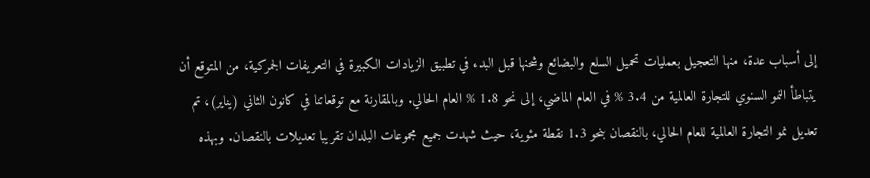إلى أسباب عدة، منها التعجيل بعمليات تحميل السلع والبضائع وشحنها قبل البدء في تطبيق الزيادات الكبيرة في التعريفات الجمركية، من المتوقع أن يتباطأ النمو السنوي للتجارة العالمية من 3.4 % في العام الماضي، إلى نحو 1.8 % العام الحالي. وبالمقارنة مع توقعاتنا في كانون الثاني (يناير)، تم تعديل نمو التجارة العالمية للعام الحالي، بالنقصان بنحو 1.3 نقطة مئوية، حيث شهدت جميع مجموعات البلدان تقريبا تعديلات بالنقصان. وبهذه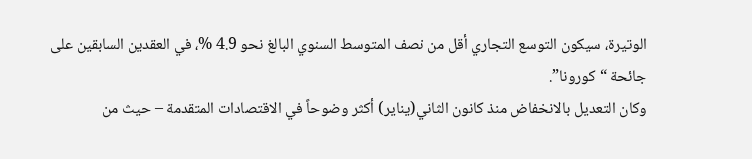الوتيرة، سيكون التوسع التجاري أقل من نصف المتوسط السنوي البالغ نحو 4.9 %، في العقدين السابقين على جائحة “كورونا”.
وكان التعديل بالانخفاض منذ كانون الثاني(يناير) أكثر وضوحاً في الاقتصادات المتقدمة – حيث من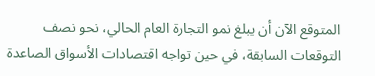المتوقع الآن أن يبلغ نمو التجارة العام الحالي، نحو نصف التوقعات السابقة، في حين تواجه اقتصادات الأسواق الصاعدة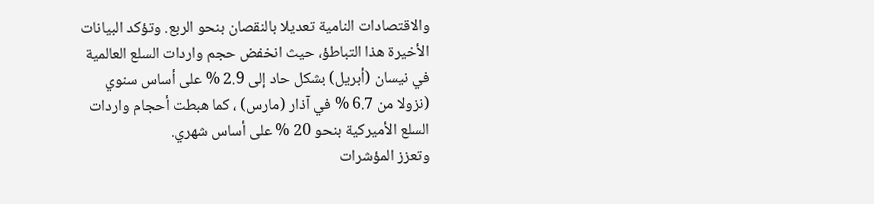والاقتصادات النامية تعديلا بالنقصان بنحو الربع. وتؤكد البيانات الأخيرة هذا التباطؤ، حيث انخفض حجم واردات السلع العالمية في نيسان (أبريل) بشكل حاد إلى 2.9 % على أساس سنوي (نزولا من 6.7 % في آذار (مارس) ، كما هبطت أحجام واردات السلع الأميركية بنحو 20 % على أساس شهري.
وتعزز المؤشرات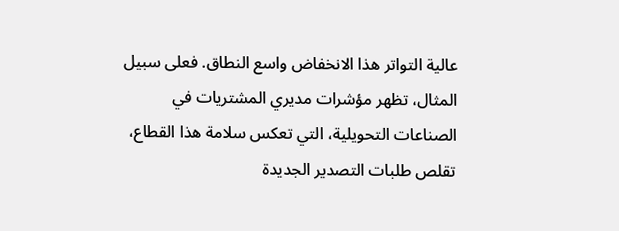عالية التواتر هذا الانخفاض واسع النطاق. فعلى سبيل المثال، تظهر مؤشرات مديري المشتريات في الصناعات التحويلية، التي تعكس سلامة هذا القطاع، تقلص طلبات التصدير الجديدة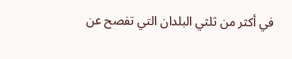في أكثر من ثلثي البلدان التي تفصح عن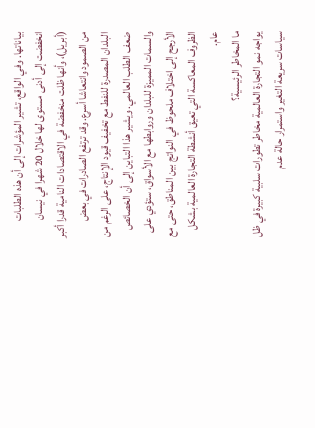بياناتها. وفي الواقع، تشير المؤشرات إلى أن هذه الطلبات انخفضت إلى أدنى مستوى لها خلال 20 شهرا في نيسان (أبريل)، وأنها ظلت منخفضة في الاقتصادات النامية قدرا أكبر من الصمود وانتعاشا أسرع. وقد ترتفع الصادرات في بعض البلدان المصدرة للنفط مع تخفيف قيود الإنتاج، على الرغم من ضعف الطلب العالمي. ويشير هذا التباين إلى أن الخصائص والسمات المميزة للبلدان وروابطها مع الأسواق، ستؤدي على الأرجح إلى اختلاف ملحوظ في النواتج بين المناطق، حتى مع الظروف المعاكسة التي تعيق أنشطة التجارة العالمية بشكل عام.
ما المخاطر الرئيسية؟
يواجه نمو التجارة العالمية مخاطر تطورات سلبية كبيرة في ظل سياسات سريعة التغير واستمرار حالة عدم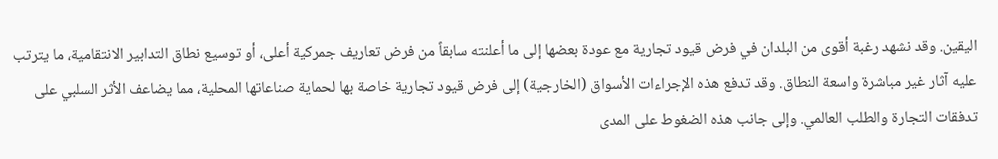اليقين. وقد نشهد رغبة أقوى من البلدان في فرض قيود تجارية مع عودة بعضها إلى ما أعلنته سابقاً من فرض تعاريف جمركية أعلى، أو توسيع نطاق التدابير الانتقامية، ما يترتب عليه آثار غير مباشرة واسعة النطاق. وقد تدفع هذه الإجراءات الأسواق (الخارجية) إلى فرض قيود تجارية خاصة بها لحماية صناعاتها المحلية، مما يضاعف الأثر السلبي على تدفقات التجارة والطلب العالمي. وإلى جانب هذه الضغوط على المدى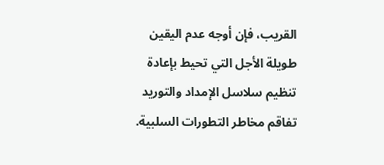القريب، فإن أوجه عدم اليقين طويلة الأجل التي تحيط بإعادة تنظيم سلاسل الإمداد والتوريد تفاقم مخاطر التطورات السلبية.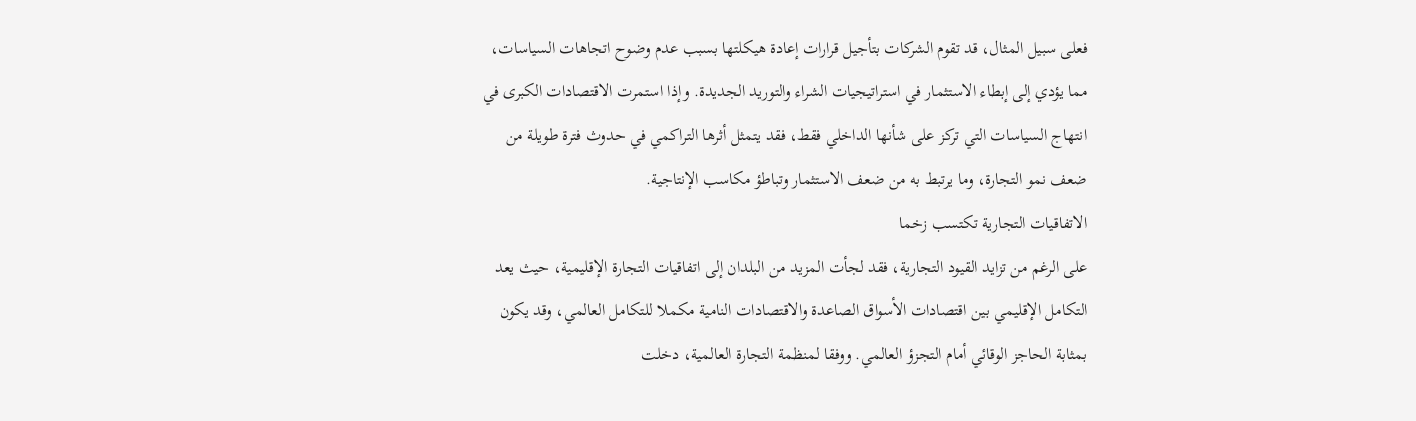فعلى سبيل المثال، قد تقوم الشركات بتأجيل قرارات إعادة هيكلتها بسبب عدم وضوح اتجاهات السياسات، مما يؤدي إلى إبطاء الاستثمار في استراتيجيات الشراء والتوريد الجديدة. وإذا استمرت الاقتصادات الكبرى في انتهاج السياسات التي تركز على شأنها الداخلي فقط، فقد يتمثل أثرها التراكمي في حدوث فترة طويلة من ضعف نمو التجارة، وما يرتبط به من ضعف الاستثمار وتباطؤ مكاسب الإنتاجية.
الاتفاقيات التجارية تكتسب زخما
على الرغم من تزايد القيود التجارية، فقد لجأت المزيد من البلدان إلى اتفاقيات التجارة الإقليمية، حيث يعد التكامل الإقليمي بين اقتصادات الأسواق الصاعدة والاقتصادات النامية مكملا للتكامل العالمي، وقد يكون بمثابة الحاجز الوقائي أمام التجزؤ العالمي. ووفقا لمنظمة التجارة العالمية، دخلت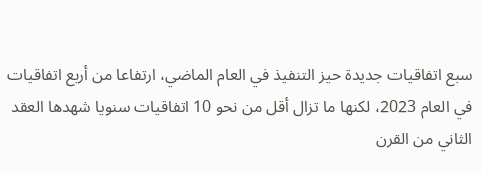سبع اتفاقيات جديدة حيز التنفيذ في العام الماضي، ارتفاعا من أربع اتفاقيات في العام 2023، لكنها ما تزال أقل من نحو 10 اتفاقيات سنويا شهدها العقد الثاني من القرن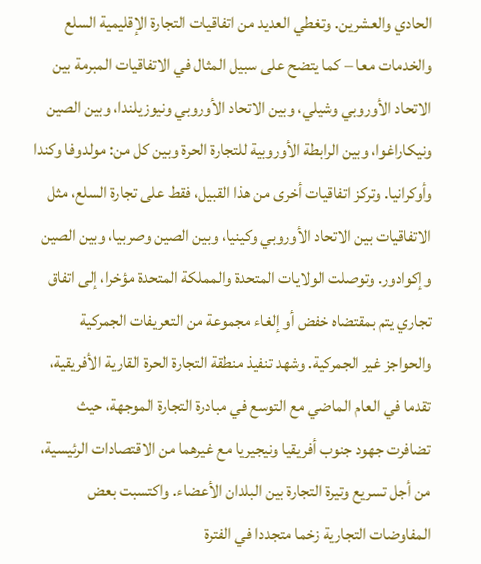الحادي والعشرين. وتغطي العديد من اتفاقيات التجارة الإقليمية السلع والخدمات معا – كما يتضح على سبيل المثال في الاتفاقيات المبرمة بين الاتحاد الأوروبي وشيلي، وبين الاتحاد الأوروبي ونيوزيلندا، وبين الصين ونيكاراغوا، وبين الرابطة الأوروبية للتجارة الحرة وبين كل من: مولدوفا وكندا وأوكرانيا. وتركز اتفاقيات أخرى من هذا القبيل، فقط على تجارة السلع، مثل الاتفاقيات بين الاتحاد الأوروبي وكينيا، وبين الصين وصربيا، وبين الصين وإكوادور. وتوصلت الولايات المتحدة والمملكة المتحدة مؤخرا، إلى اتفاق تجاري يتم بمقتضاه خفض أو إلغاء مجموعة من التعريفات الجمركية والحواجز غير الجمركية. وشهد تنفيذ منطقة التجارة الحرة القارية الأفريقية، تقدما في العام الماضي مع التوسع في مبادرة التجارة الموجهة، حيث تضافرت جهود جنوب أفريقيا ونيجيريا مع غيرهما من الاقتصادات الرئيسية، من أجل تسريع وتيرة التجارة بين البلدان الأعضاء. واكتسبت بعض المفاوضات التجارية زخما متجددا في الفترة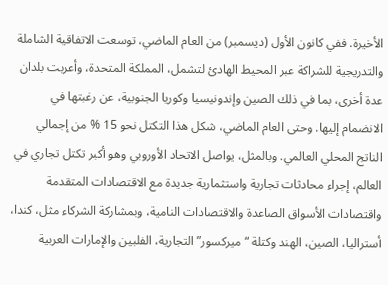الأخيرة. ففي كانون الأول (ديسمبر) من العام الماضي، توسعت الاتفاقية الشاملة والتدريجية للشراكة عبر المحيط الهادئ لتشمل، المملكة المتحدة، وأعربت بلدان عدة أخرى، بما في ذلك الصين وإندونيسيا وكوريا الجنوبية، عن رغبتها في الانضمام إليها. وحتى العام الماضي، شكل هذا التكتل نحو 15 % من إجمالي الناتج المحلي العالمي. وبالمثل، يواصل الاتحاد الأوروبي وهو أكبر تكتل تجاري في العالم، إجراء محادثات تجارية واستثمارية جديدة مع الاقتصادات المتقدمة واقتصادات الأسواق الصاعدة والاقتصادات النامية، وبمشاركة الشركاء مثل، كندا، أستراليا، الصين، الهند وكتلة “ميركسور” التجارية، الفلبين والإمارات العربية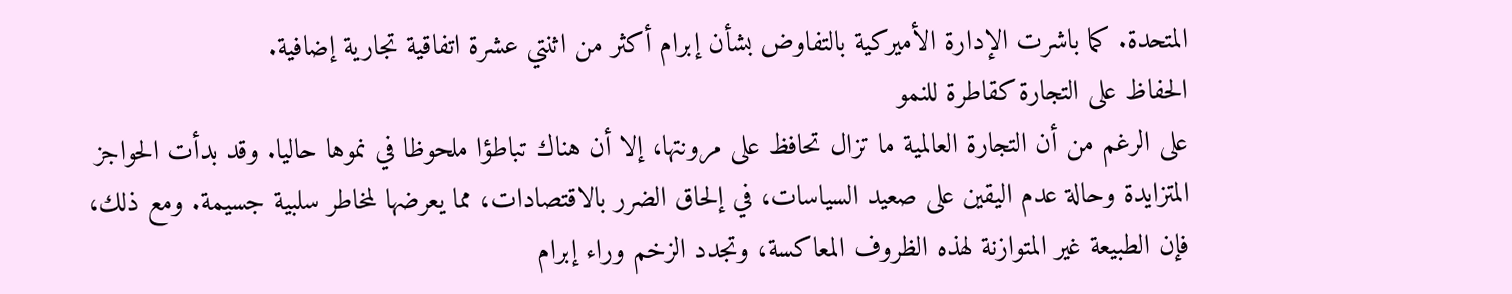المتحدة. كما باشرت الإدارة الأميركية بالتفاوض بشأن إبرام أكثر من اثنتي عشرة اتفاقية تجارية إضافية.
الحفاظ على التجارة كقاطرة للنمو
على الرغم من أن التجارة العالمية ما تزال تحافظ على مرونتها، إلا أن هناك تباطؤا ملحوظا في نموها حاليا. وقد بدأت الحواجز المتزايدة وحالة عدم اليقين على صعيد السياسات، في إلحاق الضرر بالاقتصادات، مما يعرضها لمخاطر سلبية جسيمة. ومع ذلك، فإن الطبيعة غير المتوازنة لهذه الظروف المعاكسة، وتجدد الزخم وراء إبرام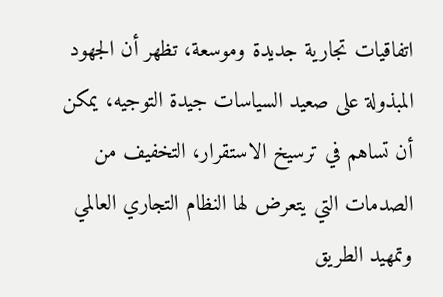اتفاقيات تجارية جديدة وموسعة، تظهر أن الجهود المبذولة على صعيد السياسات جيدة التوجيه، يمكن أن تساهم في ترسيخ الاستقرار، التخفيف من الصدمات التي يتعرض لها النظام التجاري العالمي وتمهيد الطريق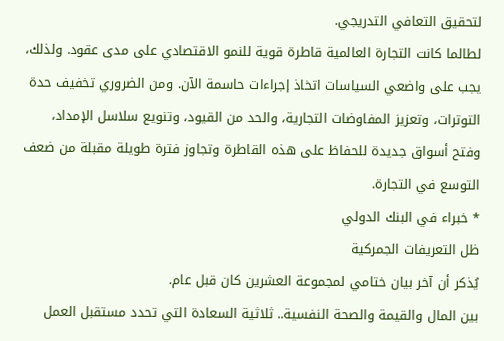لتحقيق التعافي التدريجي.
لطالما كانت التجارة العالمية قاطرة قوية للنمو الاقتصادي على مدى عقود. ولذلك، يجب على واضعي السياسات اتخاذ إجراءات حاسمة الآن. ومن الضروري تخفيف حدة التوترات، وتعزيز المفاوضات التجارية، والحد من القيود، وتنويع سلاسل الإمداد، وفتح أسواق جديدة للحفاظ على هذه القاطرة وتجاوز فترة طويلة مقبلة من ضعف التوسع في التجارة.
* خبراء في البنك الدولي
ظل التعريفات الجمركية
يُذكر أن آخر بيان ختامي لمجموعة العشرين كان قبل عام.
بين المال والقيمة والصحة النفسية.. ثلاثية السعادة التي تحدد مستقبل العمل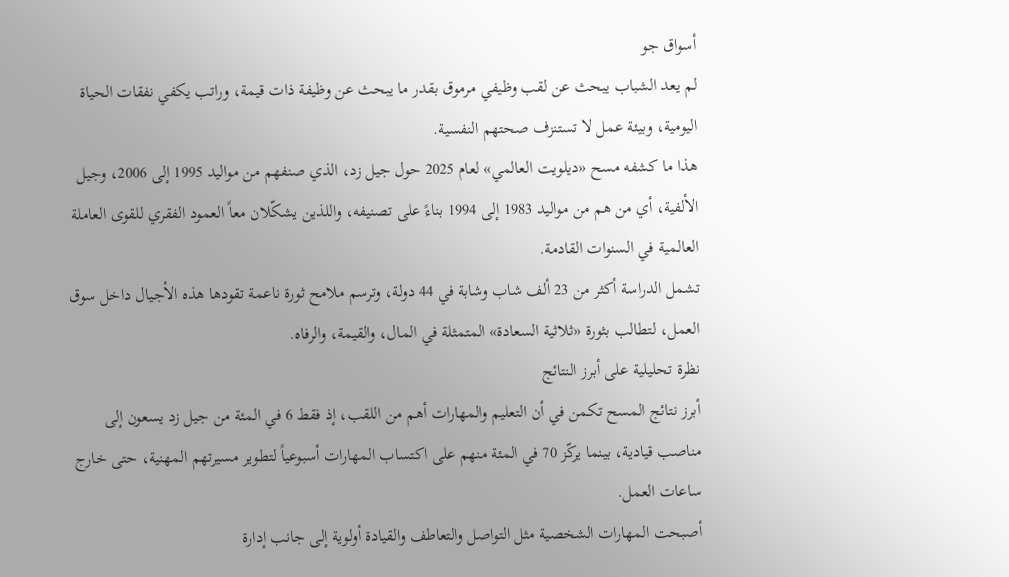أسواق جو
لم يعد الشباب يبحث عن لقب وظيفي مرموق بقدر ما يبحث عن وظيفة ذات قيمة، وراتب يكفي نفقات الحياة اليومية، وبيئة عمل لا تستنزف صحتهم النفسية.
هذا ما كشفه مسح «ديلويت العالمي» لعام 2025 حول جيل زد، الذي صنفهم من مواليد 1995 إلى 2006، وجيل الألفية، أي من هم من مواليد 1983 إلى 1994 بناءً على تصنيفه، واللذين يشكّلان معاً العمود الفقري للقوى العاملة العالمية في السنوات القادمة.
تشمل الدراسة أكثر من 23 ألف شاب وشابة في 44 دولة، وترسم ملامح ثورة ناعمة تقودها هذه الأجيال داخل سوق العمل، لتطالب بثورة «ثلاثية السعادة» المتمثلة في المال، والقيمة، والرفاه.
نظرة تحليلية على أبرز النتائج
أبرز نتائج المسح تكمن في أن التعليم والمهارات أهم من اللقب، إذ فقط 6 في المئة من جيل زد يسعون إلى مناصب قيادية، بينما يركّز 70 في المئة منهم على اكتساب المهارات أسبوعياً لتطوير مسيرتهم المهنية، حتى خارج ساعات العمل.
أصبحت المهارات الشخصية مثل التواصل والتعاطف والقيادة أولوية إلى جانب إدارة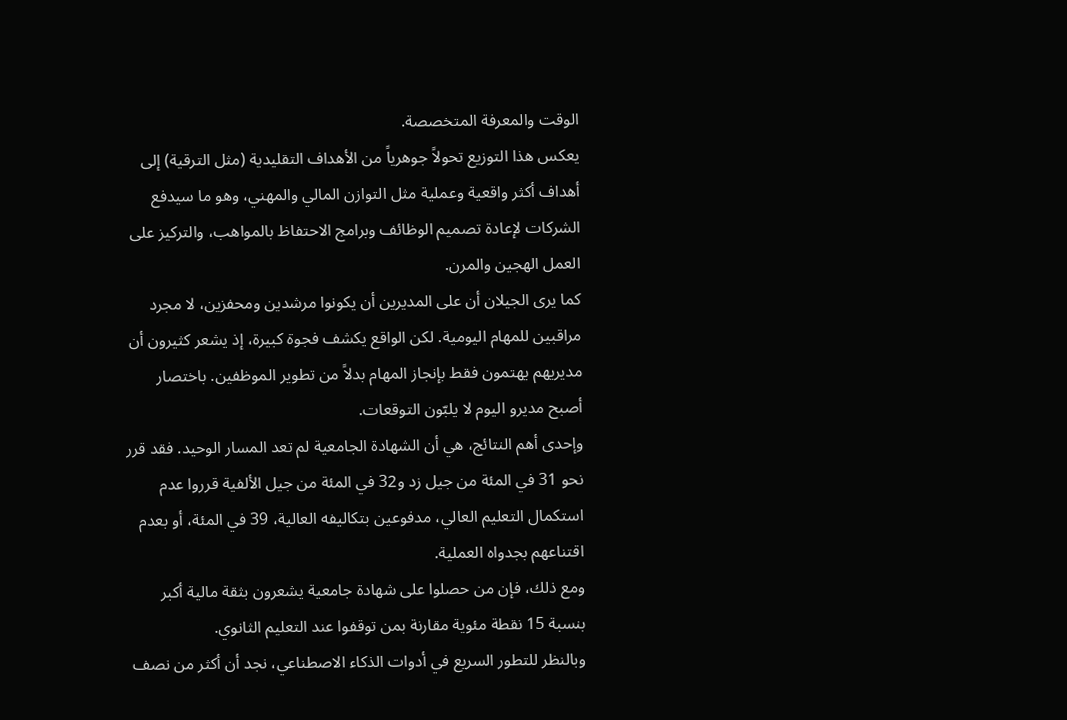الوقت والمعرفة المتخصصة.
يعكس هذا التوزيع تحولاً جوهرياً من الأهداف التقليدية (مثل الترقية) إلى أهداف أكثر واقعية وعملية مثل التوازن المالي والمهني، وهو ما سيدفع الشركات لإعادة تصميم الوظائف وبرامج الاحتفاظ بالمواهب، والتركيز على العمل الهجين والمرن.
كما يرى الجيلان أن على المديرين أن يكونوا مرشدين ومحفزين، لا مجرد مراقبين للمهام اليومية. لكن الواقع يكشف فجوة كبيرة، إذ يشعر كثيرون أن مديريهم يهتمون فقط بإنجاز المهام بدلاً من تطوير الموظفين. باختصار أصبح مديرو اليوم لا يلبّون التوقعات.
وإحدى أهم النتائج، هي أن الشهادة الجامعية لم تعد المسار الوحيد. فقد قرر نحو 31 في المئة من جيل زد و32 في المئة من جيل الألفية قرروا عدم استكمال التعليم العالي، مدفوعين بتكاليفه العالية، 39 في المئة، أو بعدم اقتناعهم بجدواه العملية.
ومع ذلك، فإن من حصلوا على شهادة جامعية يشعرون بثقة مالية أكبر بنسبة 15 نقطة مئوية مقارنة بمن توقفوا عند التعليم الثانوي.
وبالنظر للتطور السريع في أدوات الذكاء الاصطناعي، نجد أن أكثر من نصف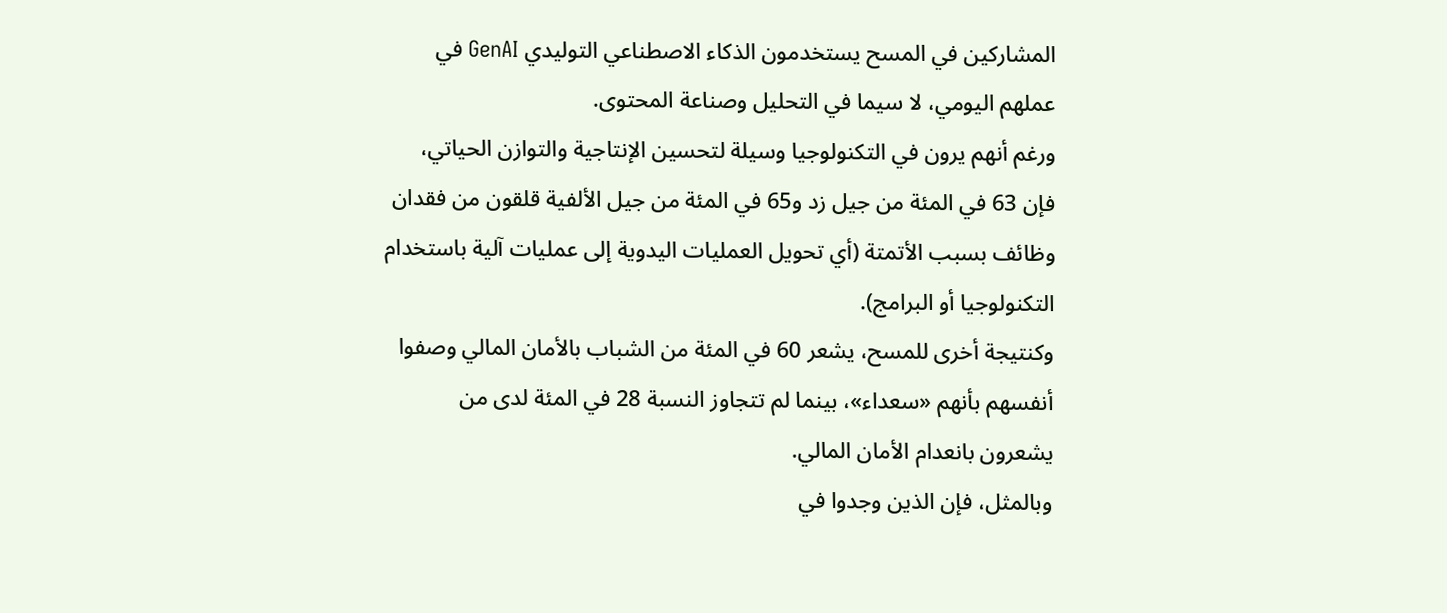المشاركين في المسح يستخدمون الذكاء الاصطناعي التوليدي GenAI في عملهم اليومي، لا سيما في التحليل وصناعة المحتوى.
ورغم أنهم يرون في التكنولوجيا وسيلة لتحسين الإنتاجية والتوازن الحياتي، فإن 63 في المئة من جيل زد و65 في المئة من جيل الألفية قلقون من فقدان وظائف بسبب الأتمتة (أي تحويل العمليات اليدوية إلى عمليات آلية باستخدام التكنولوجيا أو البرامج).
وكنتيجة أخرى للمسح، يشعر 60 في المئة من الشباب بالأمان المالي وصفوا أنفسهم بأنهم «سعداء»، بينما لم تتجاوز النسبة 28 في المئة لدى من يشعرون بانعدام الأمان المالي.
وبالمثل، فإن الذين وجدوا في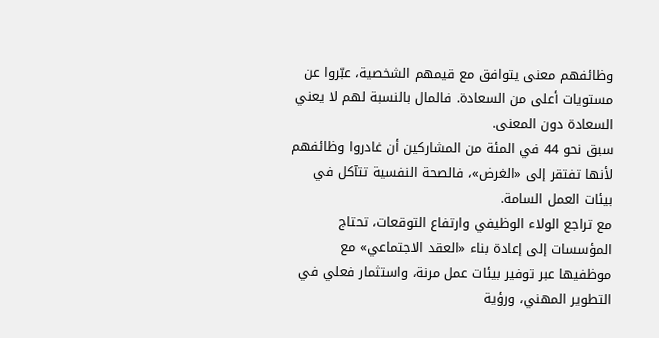وظائفهم معنى يتوافق مع قيمهم الشخصية، عبّروا عن مستويات أعلى من السعادة. فالمال بالنسبة لهم لا يعني السعادة دون المعنى.
سبق نحو 44 في المئة من المشاركين أن غادروا وظائفهم لأنها تفتقر إلى «الغرض»، فالصحة النفسية تتآكل في بيئات العمل السامة.
مع تراجع الولاء الوظيفي وارتفاع التوقعات، تحتاج المؤسسات إلى إعادة بناء «العقد الاجتماعي» مع موظفيها عبر توفير بيئات عمل مرنة، واستثمار فعلي في التطوير المهني، ورؤية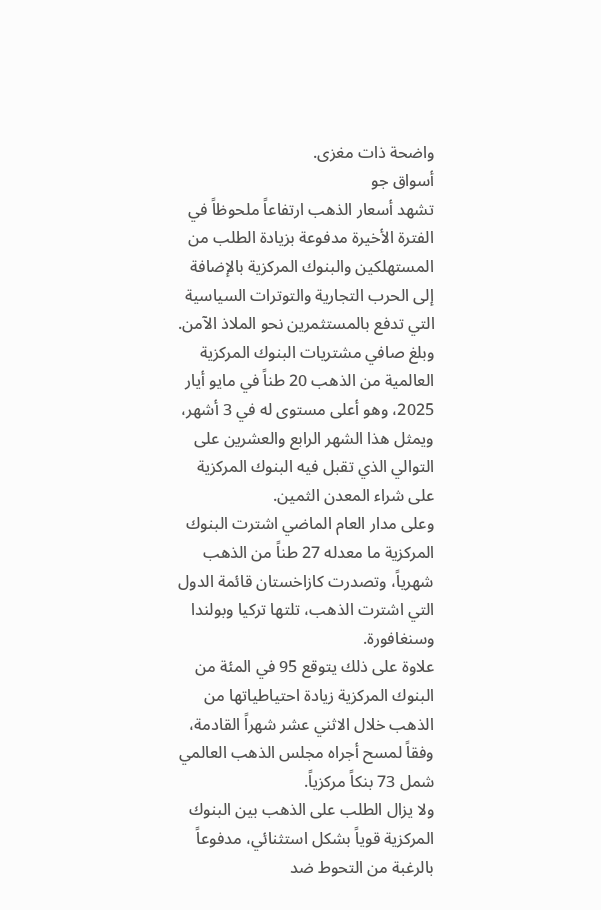واضحة ذات مغزى.
أسواق جو
تشهد أسعار الذهب ارتفاعاً ملحوظاً في الفترة الأخيرة مدفوعة بزيادة الطلب من المستهلكين والبنوك المركزية بالإضافة إلى الحرب التجارية والتوترات السياسية التي تدفع بالمستثمرين نحو الملاذ الآمن.
وبلغ صافي مشتريات البنوك المركزية العالمية من الذهب 20 طناً في مايو أيار 2025، وهو أعلى مستوى له في 3 أشهر، ويمثل هذا الشهر الرابع والعشرين على التوالي الذي تقبل فيه البنوك المركزية على شراء المعدن الثمين.
وعلى مدار العام الماضي اشترت البنوك المركزية ما معدله 27 طناً من الذهب شهرياً، وتصدرت كازاخستان قائمة الدول التي اشترت الذهب، تلتها تركيا وبولندا وسنغافورة.
علاوة على ذلك يتوقع 95 في المئة من البنوك المركزية زيادة احتياطياتها من الذهب خلال الاثني عشر شهراً القادمة، وفقاً لمسح أجراه مجلس الذهب العالمي شمل 73 بنكاً مركزياً.
ولا يزال الطلب على الذهب بين البنوك المركزية قوياً بشكل استثنائي، مدفوعاً بالرغبة من التحوط ضد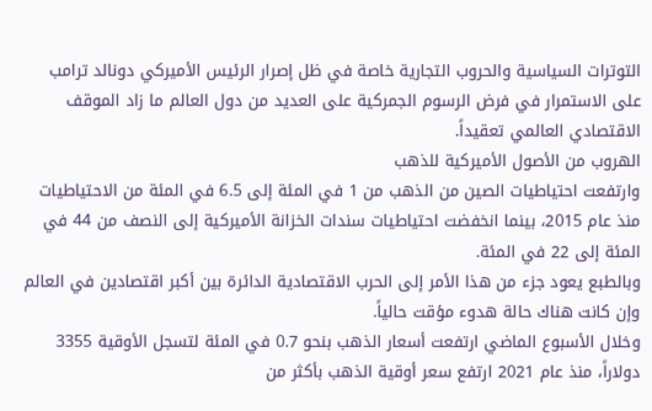التوترات السياسية والحروب التجارية خاصة في ظل إصرار الرئيس الأميركي دونالد ترامب على الاستمرار في فرض الرسوم الجمركية على العديد من دول العالم ما زاد الموقف الاقتصادي العالمي تعقيداً.
الهروب من الأصول الأميركية للذهب
وارتفعت احتياطيات الصين من الذهب من 1 في المئة إلى 6.5 في المئة من الاحتياطيات منذ عام 2015، بينما انخفضت احتياطيات سندات الخزانة الأميركية إلى النصف من 44 في المئة إلى 22 في المئة.
وبالطبع يعود جزء من هذا الأمر إلى الحرب الاقتصادية الدائرة بين أكبر اقتصادين في العالم وإن كانت هناك حالة هدوء مؤقت حالياً.
وخلال الأسبوع الماضي ارتفعت أسعار الذهب بنحو 0.7 في المئة لتسجل الأوقية 3355 دولاراً، منذ عام 2021 ارتفع سعر أوقية الذهب بأكثر من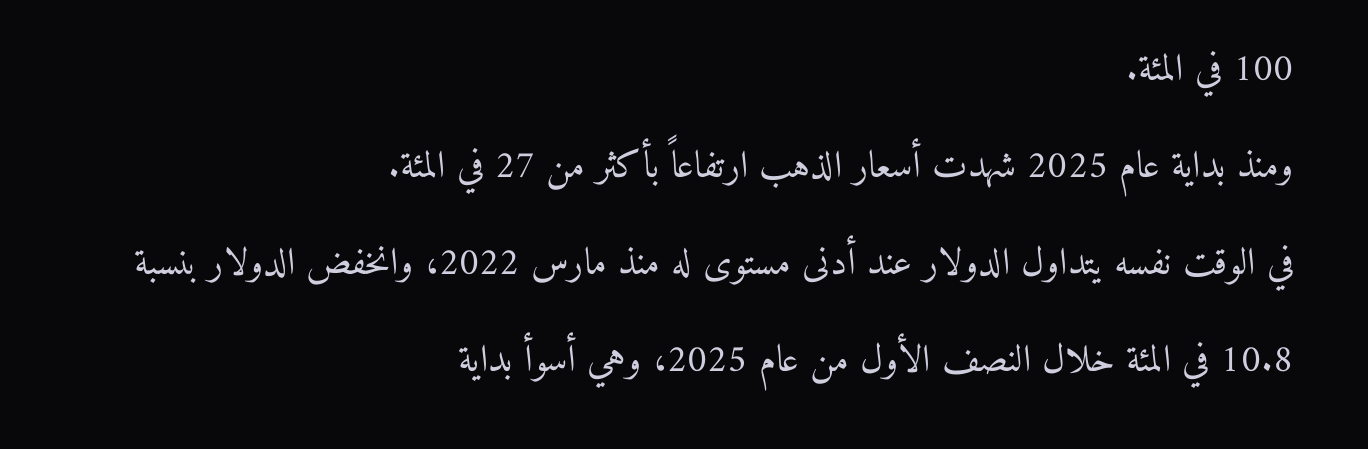100 في المئة.
ومنذ بداية عام 2025 شهدت أسعار الذهب ارتفاعاً بأكثر من 27 في المئة.
في الوقت نفسه يتداول الدولار عند أدنى مستوى له منذ مارس 2022، وانخفض الدولار بنسبة 10.8 في المئة خلال النصف الأول من عام 2025، وهي أسوأ بداية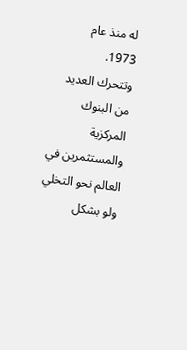له منذ عام 1973.
وتتحرك العديد من البنوك المركزية والمستثمرين في العالم نحو التخلي ولو بشكل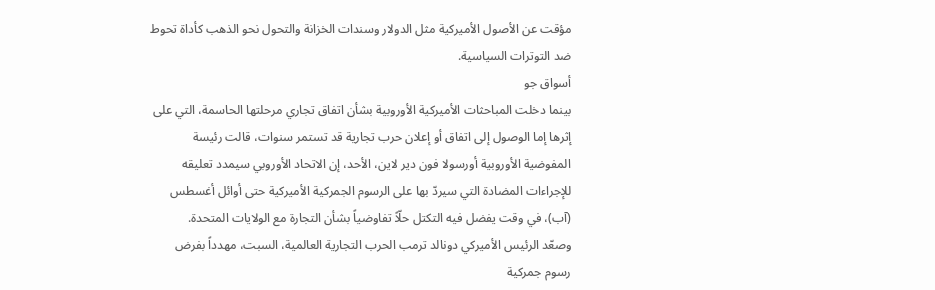مؤقت عن الأصول الأميركية مثل الدولار وسندات الخزانة والتحول نحو الذهب كأداة تحوط ضد التوترات السياسية.
أسواق جو
بينما دخلت المباحثات الأميركية الأوروبية بشأن اتفاق تجاري مرحلتها الحاسمة، التي على إثرها إما الوصول إلى اتفاق أو إعلان حرب تجارية قد تستمر سنوات، قالت رئيسة المفوضية الأوروبية أورسولا فون دير لاين، الأحد، إن الاتحاد الأوروبي سيمدد تعليقه للإجراءات المضادة التي سيردّ بها على الرسوم الجمركية الأميركية حتى أوائل أغسطس (آب)، في وقت يفضل فيه التكتل حلّاً تفاوضياً بشأن التجارة مع الولايات المتحدة.
وصعّد الرئيس الأميركي دونالد ترمب الحرب التجارية العالمية، السبت، مهدداً بفرض رسوم جمركية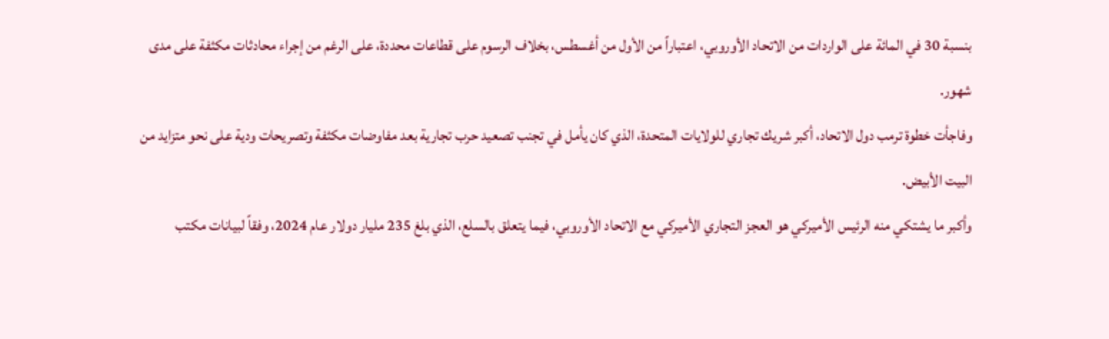بنسبة 30 في المائة على الواردات من الاتحاد الأوروبي، اعتباراً من الأول من أغسطس، بخلاف الرسوم على قطاعات محددة، على الرغم من إجراء محادثات مكثفة على مدى شهور.
وفاجأت خطوة ترمب دول الاتحاد، أكبر شريك تجاري للولايات المتحدة، الذي كان يأمل في تجنب تصعيد حرب تجارية بعد مفاوضات مكثفة وتصريحات ودية على نحو متزايد من البيت الأبيض.
وأكبر ما يشتكي منه الرئيس الأميركي هو العجز التجاري الأميركي مع الاتحاد الأوروبي، فيما يتعلق بالسلع، الذي بلغ 235 مليار دولار عام 2024، وفقاً لبيانات مكتب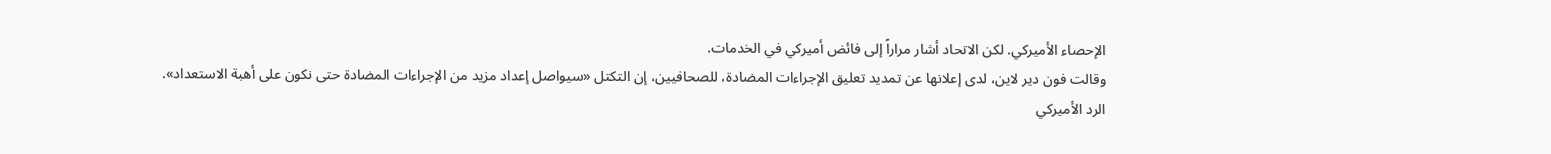الإحصاء الأميركي. لكن الاتحاد أشار مراراً إلى فائض أميركي في الخدمات.
وقالت فون دير لاين، لدى إعلانها عن تمديد تعليق الإجراءات المضادة، للصحافيين، إن التكتل «سيواصل إعداد مزيد من الإجراءات المضادة حتى نكون على أهبة الاستعداد».
الرد الأميركي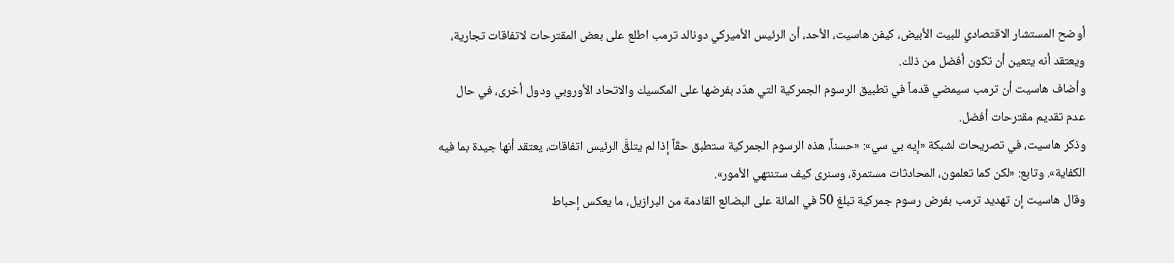أوضح المستشار الاقتصادي للبيت الأبيض، كيفن هاسيت، الأحد، أن الرئيس الأميركي دونالد ترمب اطلع على بعض المقترحات لاتفاقات تجارية، ويعتقد أنه يتعين أن تكون أفضل من ذلك.
وأضاف هاسيت أن ترمب سيمضي قدماً في تطبيق الرسوم الجمركية التي هدّد بفرضها على المكسيك والاتحاد الأوروبي ودول أخرى، في حال عدم تقديم مقترحات أفضل.
وذكر هاسيت، في تصريحات لشبكة «إيه بي سي»: «حسناً، هذه الرسوم الجمركية ستطبق حقّاً إذا لم يتلقَّ الرئيس اتفاقات، يعتقد أنها جيدة بما فيه الكفاية». وتابع: «لكن كما تعلمون، المحادثات مستمرة، وسنرى كيف ستنتهي الأمور».
وقال هاسيت إن تهديد ترمب بفرض رسوم جمركية تبلغ 50 في المائة على البضائع القادمة من البرازيل، ما يعكس إحباط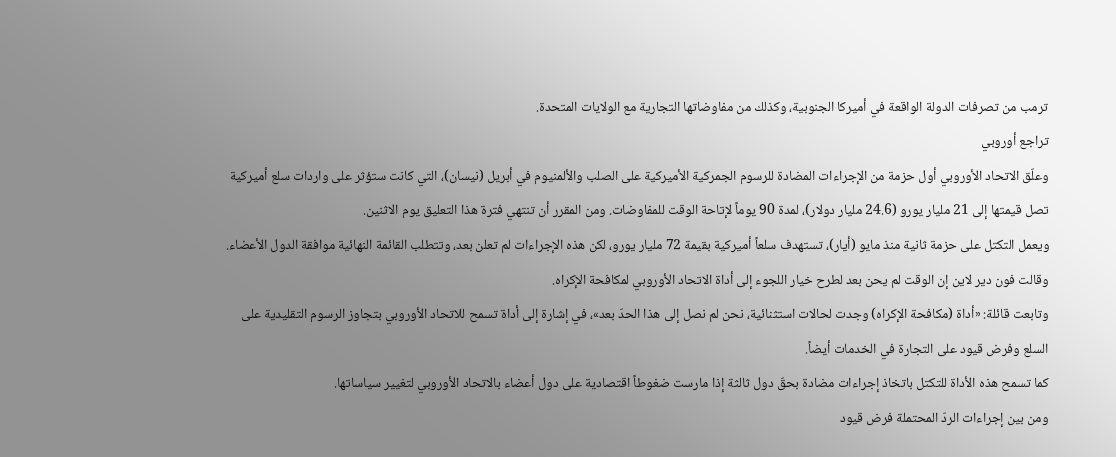ترمب من تصرفات الدولة الواقعة في أميركا الجنوبية، وكذلك من مفاوضاتها التجارية مع الولايات المتحدة.
تراجع أوروبي
وعلّق الاتحاد الأوروبي أول حزمة من الإجراءات المضادة للرسوم الجمركية الأميركية على الصلب والألمنيوم في أبريل (نيسان)، التي كانت ستؤثر على واردات سلع أميركية تصل قيمتها إلى 21 مليار يورو (24.6 مليار دولار)، لمدة 90 يوماً لإتاحة الوقت للمفاوضات. ومن المقرر أن تنتهي فترة هذا التعليق يوم الاثنين.
ويعمل التكتل على حزمة ثانية منذ مايو (أيار)، تستهدف سلعاً أميركية بقيمة 72 مليار يورو، لكن هذه الإجراءات لم تعلن بعد، وتتطلب القائمة النهائية موافقة الدول الأعضاء.
وقالت فون دير لاين إن الوقت لم يحن بعد لطرح خيار اللجوء إلى أداة الاتحاد الأوروبي لمكافحة الإكراه.
وتابعت قائلة: «أداة (مكافحة الإكراه) وجدت لحالات استثنائية، نحن لم نصل إلى هذا الحدّ بعد»، في إشارة إلى أداة تسمح للاتحاد الأوروبي بتجاوز الرسوم التقليدية على السلع وفرض قيود على التجارة في الخدمات أيضاً.
كما تسمح هذه الأداة للتكتل باتخاذ إجراءات مضادة بحقّ دول ثالثة إذا مارست ضغوطاً اقتصادية على دول أعضاء بالاتحاد الأوروبي لتغيير سياساتها.
ومن بين إجراءات الردّ المحتملة فرض قيود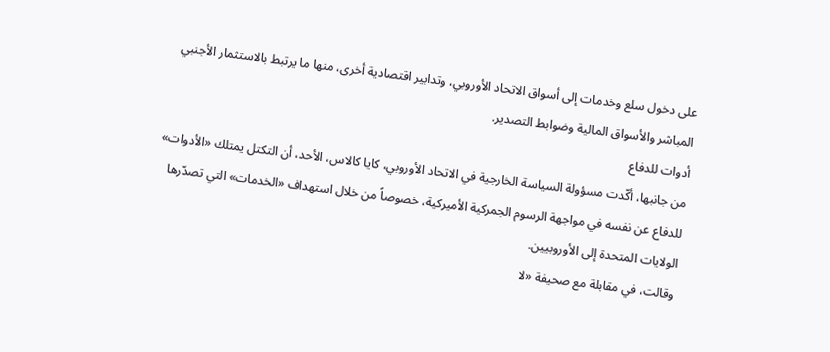على دخول سلع وخدمات إلى أسواق الاتحاد الأوروبي، وتدابير اقتصادية أخرى، منها ما يرتبط بالاستثمار الأجنبي المباشر والأسواق المالية وضوابط التصدير.
أدوات للدفاع
من جانبها، أكّدت مسؤولة السياسة الخارجية في الاتحاد الأوروبي، كايا كالاس، الأحد، أن التكتل يمتلك «الأدوات» للدفاع عن نفسه في مواجهة الرسوم الجمركية الأميركية، خصوصاً من خلال استهداف «الخدمات» التي تصدّرها الولايات المتحدة إلى الأوروبيين.
وقالت، في مقابلة مع صحيفة «لا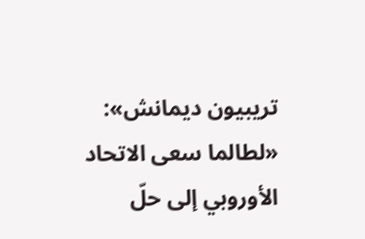تريبيون ديمانش»: «لطالما سعى الاتحاد الأوروبي إلى حلّ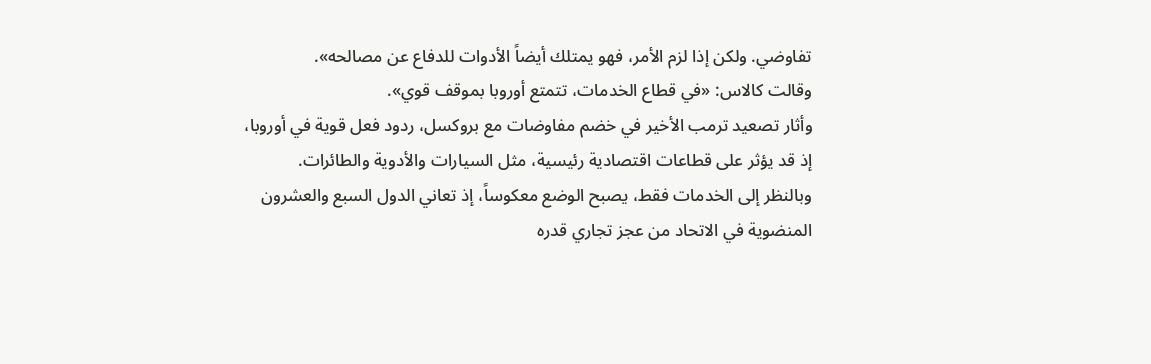تفاوضي. ولكن إذا لزم الأمر، فهو يمتلك أيضاً الأدوات للدفاع عن مصالحه».
وقالت كالاس: «في قطاع الخدمات، تتمتع أوروبا بموقف قوي».
وأثار تصعيد ترمب الأخير في خضم مفاوضات مع بروكسل، ردود فعل قوية في أوروبا، إذ قد يؤثر على قطاعات اقتصادية رئيسية، مثل السيارات والأدوية والطائرات.
وبالنظر إلى الخدمات فقط، يصبح الوضع معكوساً، إذ تعاني الدول السبع والعشرون المنضوية في الاتحاد من عجز تجاري قدره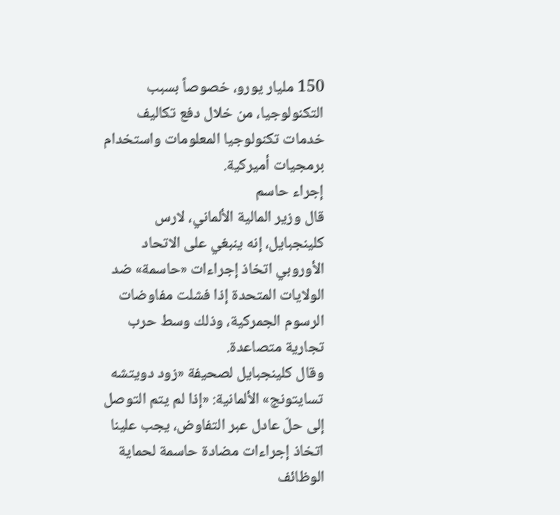150 مليار يورو، خصوصاً بسبب التكنولوجيا، من خلال دفع تكاليف خدمات تكنولوجيا المعلومات واستخدام برمجيات أميركية.
إجراء حاسم
قال وزير المالية الألماني، لارس كلينجبايل، إنه ينبغي على الاتحاد الأوروبي اتخاذ إجراءات «حاسمة» ضد الولايات المتحدة إذا فشلت مفاوضات الرسوم الجمركية، وذلك وسط حرب تجارية متصاعدة.
وقال كلينجبايل لصحيفة «زود دويتشه تسايتونج» الألمانية: «إذا لم يتم التوصل إلى حلّ عادل عبر التفاوض، يجب علينا اتخاذ إجراءات مضادة حاسمة لحماية الوظائف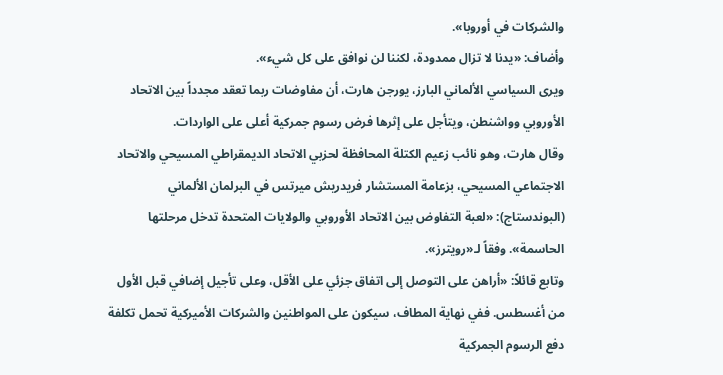والشركات في أوروبا».
وأضاف: «يدنا لا تزال ممدودة، لكننا لن نوافق على كل شيء».
ويرى السياسي الألماني البارز، يورجن هارت، أن مفاوضات ربما تعقد مجدداً بين الاتحاد الأوروبي وواشنطن، ويتأجل على إثرها فرض رسوم جمركية أعلى على الواردات.
وقال هارت، وهو نائب زعيم الكتلة المحافظة لحزبي الاتحاد الديمقراطي المسيحي والاتحاد الاجتماعي المسيحي، بزعامة المستشار فريدريش ميرتس في البرلمان الألماني (البوندستاج): «لعبة التفاوض بين الاتحاد الأوروبي والولايات المتحدة تدخل مرحلتها الحاسمة». وفقاً لـ«رويترز».
وتابع قائلاً: «أراهن على التوصل إلى اتفاق جزئي على الأقل، وعلى تأجيل إضافي قبل الأول من أغسطس. ففي نهاية المطاف، سيكون على المواطنين والشركات الأميركية تحمل تكلفة دفع الرسوم الجمركية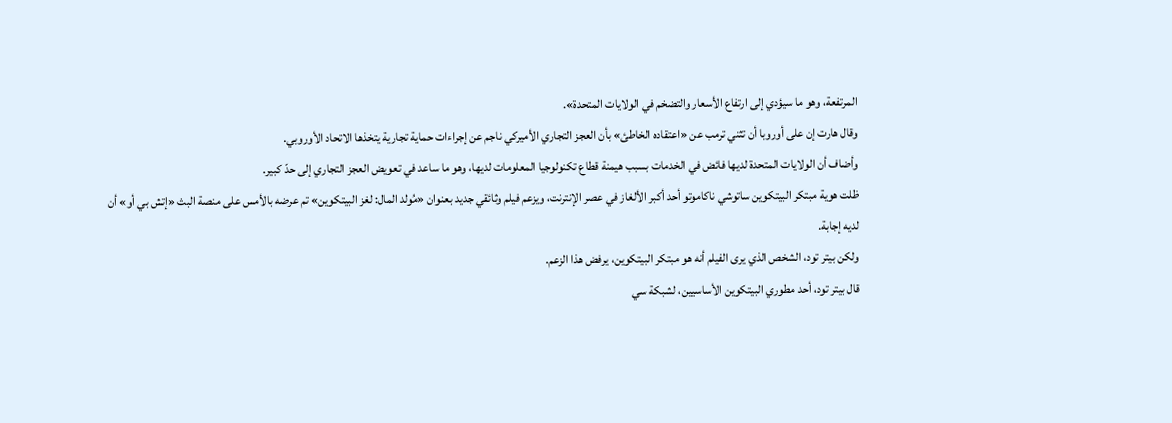المرتفعة، وهو ما سيؤدي إلى ارتفاع الأسعار والتضخم في الولايات المتحدة».
وقال هارت إن على أوروبا أن تثني ترمب عن «اعتقاده الخاطئ» بأن العجز التجاري الأميركي ناجم عن إجراءات حماية تجارية يتخذها الاتحاد الأوروبي.
وأضاف أن الولايات المتحدة لديها فائض في الخدمات بسبب هيمنة قطاع تكنولوجيا المعلومات لديها، وهو ما ساعد في تعويض العجز التجاري إلى حدّ كبير.
ظلت هوية مبتكر البيتكوين ساتوشي ناكاموتو أحد أكبر الألغاز في عصر الإنترنت، ويزعم فيلم وثائقي جديد بعنوان «مُولد المال: لغز البيتكوين» تم عرضه بالأمس على منصة البث «إتش بي أو» أن لديه إجابة.
ولكن بيتر تود، الشخص الذي يرى الفيلم أنه هو مبتكر البيتكوين، يرفض هذا الزعم.
قال بيتر تود، أحد مطوري البيتكوين الأساسيين، لشبكة سي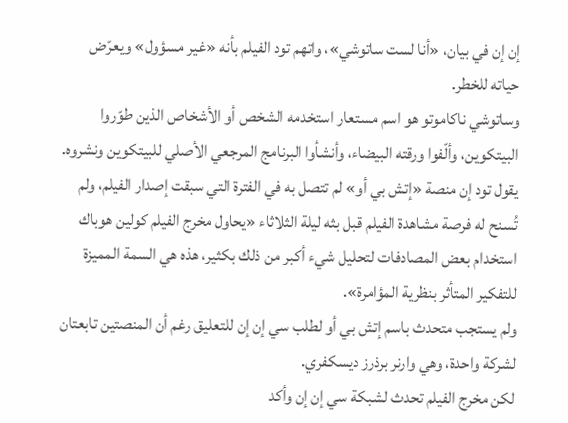إن إن في بيان، «أنا لست ساتوشي»، واتهم تود الفيلم بأنه «غير مسؤول» ويعرّض حياته للخطر.
وساتوشي ناكاموتو هو اسم مستعار استخدمه الشخص أو الأشخاص الذين طوّروا البيتكوين، وألّفوا ورقته البيضاء، وأنشأوا البرنامج المرجعي الأصلي للبيتكوين ونشروه.
يقول تود إن منصة «إتش بي أو» لم تتصل به في الفترة التي سبقت إصدار الفيلم، ولم تُسنح له فرصة مشاهدة الفيلم قبل بثه ليلة الثلاثاء «يحاول مخرج الفيلم كولين هوباك استخدام بعض المصادفات لتحليل شيء أكبر من ذلك بكثير، هذه هي السمة المميزة للتفكير المتأثر بنظرية المؤامرة».
ولم يستجب متحدث باسم إتش بي أو لطلب سي إن إن للتعليق رغم أن المنصتين تابعتان لشركة واحدة، وهي وارنر برذرز ديسكفري.
لكن مخرج الفيلم تحدث لشبكة سي إن إن وأكد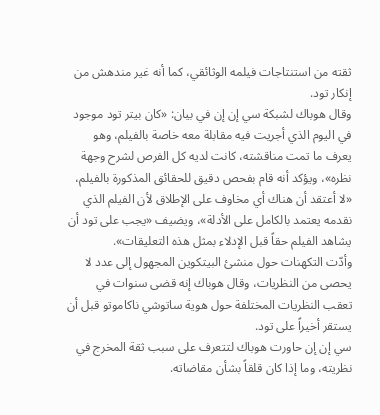ثقته من استنتاجات فيلمه الوثائقي، كما أنه غير مندهش من إنكار تود.
وقال هوباك لشبكة سي إن إن في بيان: «كان بيتر تود موجود في اليوم الذي أجريت فيه مقابلة معه خاصة بالفيلم، وهو يعرف ما تمت مناقشته، كانت لديه كل الفرص لشرح وجهة نظره»، ويؤكد أنه قام بفحص دقيق للحقائق المذكورة بالفيلم، «لا أعتقد أن هناك أي مخاوف على الإطلاق لأن الفيلم الذي نقدمه يعتمد بالكامل على الأدلة»، ويضيف «يجب على تود أن يشاهد الفيلم حقاً قبل الإدلاء بمثل هذه التعليقات».
وأدّت التكهنات حول منشئ البيتكوين المجهول إلى عدد لا يحصى من النظريات، وقال هوباك إنه قضى سنوات في تعقب النظريات المختلفة حول هوية ساتوشي ناكاموتو قبل أن يستقر أخيراً على تود.
سي إن إن حاورت هوباك لتتعرف على سبب ثقة المخرج في نظريته، وما إذا كان قلقاً بشأن مقاضاته.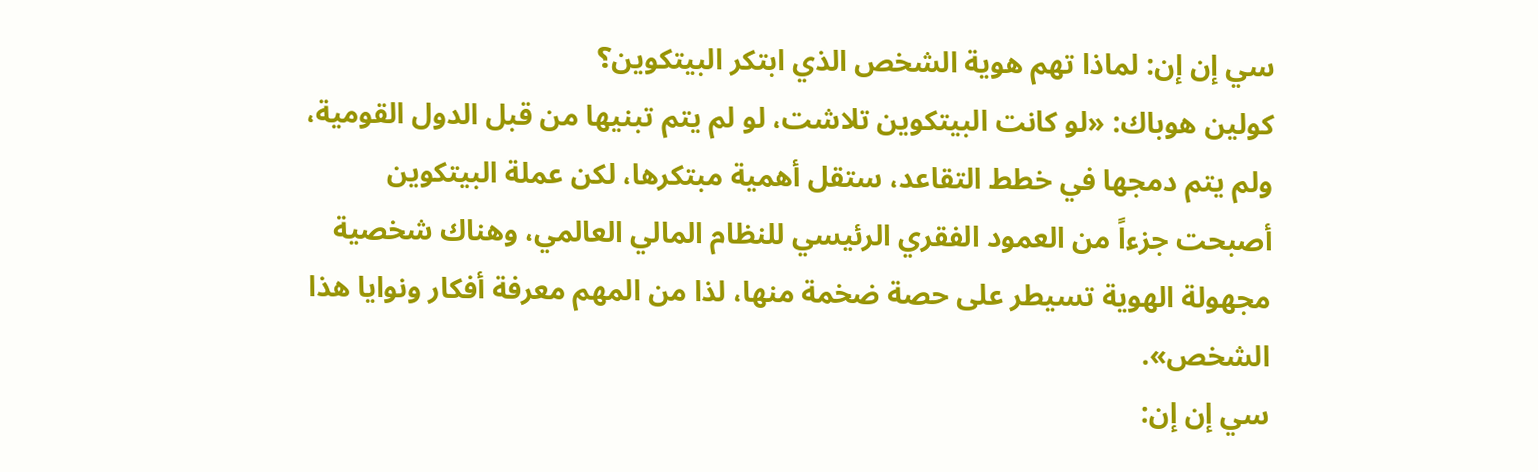سي إن إن: لماذا تهم هوية الشخص الذي ابتكر البيتكوين؟
كولين هوباك: «لو كانت البيتكوين تلاشت، لو لم يتم تبنيها من قبل الدول القومية، ولم يتم دمجها في خطط التقاعد، ستقل أهمية مبتكرها، لكن عملة البيتكوين أصبحت جزءاً من العمود الفقري الرئيسي للنظام المالي العالمي، وهناك شخصية مجهولة الهوية تسيطر على حصة ضخمة منها، لذا من المهم معرفة أفكار ونوايا هذا الشخص».
سي إن إن: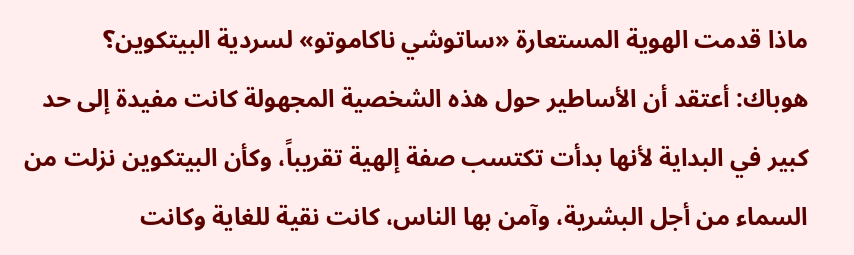ماذا قدمت الهوية المستعارة «ساتوشي ناكاموتو» لسردية البيتكوين؟
هوباك: أعتقد أن الأساطير حول هذه الشخصية المجهولة كانت مفيدة إلى حد كبير في البداية لأنها بدأت تكتسب صفة إلهية تقريباً، وكأن البيتكوين نزلت من السماء من أجل البشرية، وآمن بها الناس، كانت نقية للغاية وكانت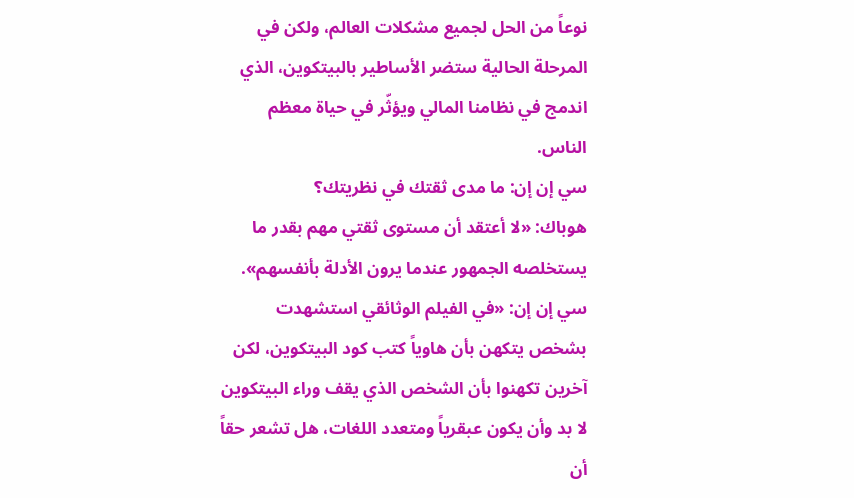نوعاً من الحل لجميع مشكلات العالم، ولكن في المرحلة الحالية ستضر الأساطير بالبيتكوين، الذي اندمج في نظامنا المالي ويؤثّر في حياة معظم الناس.
سي إن إن: ما مدى ثقتك في نظريتك؟
هوباك: «لا أعتقد أن مستوى ثقتي مهم بقدر ما يستخلصه الجمهور عندما يرون الأدلة بأنفسهم».
سي إن إن: «في الفيلم الوثائقي استشهدت بشخص يتكهن بأن هاوياً كتب كود البيتكوين، لكن آخرين تكهنوا بأن الشخص الذي يقف وراء البيتكوين لا بد وأن يكون عبقرياً ومتعدد اللغات، هل تشعر حقاً أن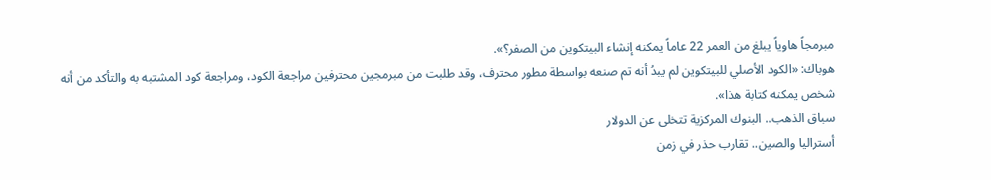مبرمجاً هاوياً يبلغ من العمر 22 عاماً يمكنه إنشاء البيتكوين من الصفر؟».
هوباك: «الكود الأصلي للبيتكوين لم يبدُ أنه تم صنعه بواسطة مطور محترف، وقد طلبت من مبرمجين محترفين مراجعة الكود، ومراجعة كود المشتبه به والتأكد من أنه شخص يمكنه كتابة هذا».
سباق الذهب.. البنوك المركزية تتخلى عن الدولار
أستراليا والصين.. تقارب حذر في زمن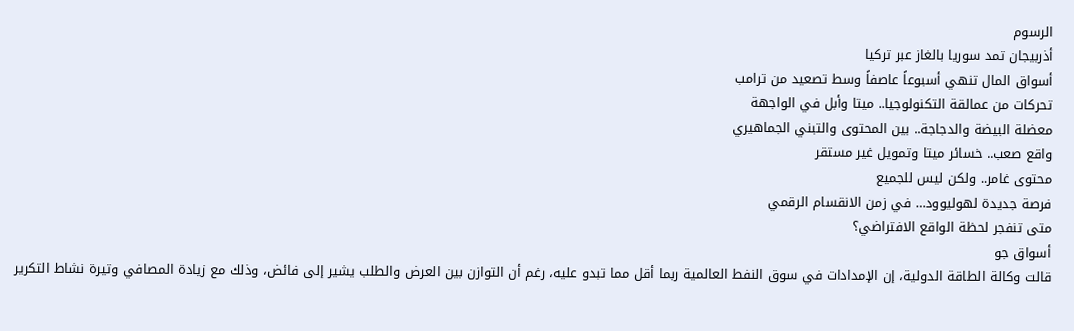الرسوم
أذربيجان تمد سوريا بالغاز عبر تركيا
أسواق المال تنهي أسبوعاً عاصفاً وسط تصعيد من ترامب
تحركات من عمالقة التكنولوجيا.. ميتا وأبل في الواجهة
معضلة البيضة والدجاجة.. بين المحتوى والتبني الجماهيري
واقع صعب.. خسائر ميتا وتمويل غير مستقر
محتوى غامر.. ولكن ليس للجميع
فرصة جديدة لهوليوود… في زمن الانقسام الرقمي
متى تنفجر لحظة الواقع الافتراضي؟
أسواق جو
قالت وكالة الطاقة الدولية، إن الإمدادات في سوق النفط العالمية ربما أقل مما تبدو عليه، رغم أن التوازن بين العرض والطلب يشير إلى فائض، وذلك مع زيادة المصافي وتيرة نشاط التكرير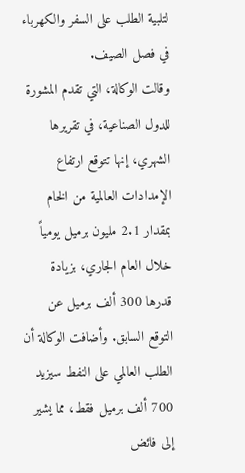لتلبية الطلب على السفر والكهرباء في فصل الصيف.
وقالت الوكالة، التي تقدم المشورة للدول الصناعية، في تقريرها الشهري، إنها تتوقع ارتفاع الإمدادات العالمية من الخام بمقدار 2.1 مليون برميل يومياً خلال العام الجاري، بزيادة قدرها 300 ألف برميل عن التوقع السابق. وأضافت الوكالة أن الطلب العالمي على النفط سيزيد 700 ألف برميل فقط، مما يشير إلى فائض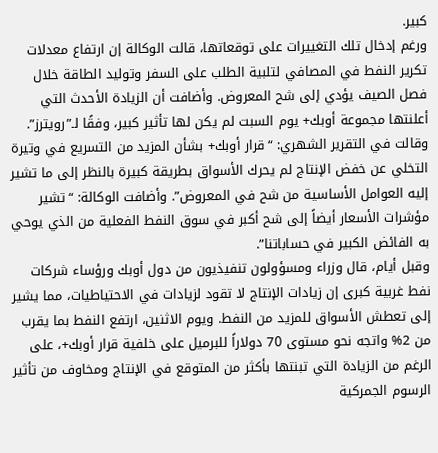كبير.
ورغم إدخال تلك التغييرات على توقعاتها، قالت الوكالة إن ارتفاع معدلات تكرير النفط في المصافي لتلبية الطلب على السفر وتوليد الطاقة خلال فصل الصيف يؤدي إلى شح المعروض. وأضافت أن الزيادة الأحدث التي أعلنتها مجموعة أوبك+ يوم السبت لم يكن لها تأثير كبير، وفقًا لـ”رويترز”.
وقالت في التقرير الشهري: “قرار أوبك+ بشأن المزيد من التسريع في وتيرة التخلي عن خفض الإنتاج لم يحرك الأسواق بطريقة كبيرة بالنظر إلى ما تشير إليه العوامل الأساسية من شح في المعروض”. وأضافت الوكالة: “تشير مؤشرات الأسعار أيضاً إلى شح أكبر في سوق النفط الفعلية من الذي يوحي به الفائض الكبير في حساباتنا”.
وقبل أيام، قال وزراء ومسؤولون تنفيذيون من دول أوبك ورؤساء شركات نفط غربية كبرى إن زيادات الإنتاج لا تقود لزيادات في الاحتياطيات، مما يشير إلى تعطش الأسواق للمزيد من النفط. ويوم الاثنين، ارتفع النفط بما يقرب من 2% واتجه نحو مستوى 70 دولاراً للبرميل على خلفية قرار أوبك+، على الرغم من الزيادة التي تبنتها بأكثر من المتوقع في الإنتاج ومخاوف من تأثير الرسوم الجمركية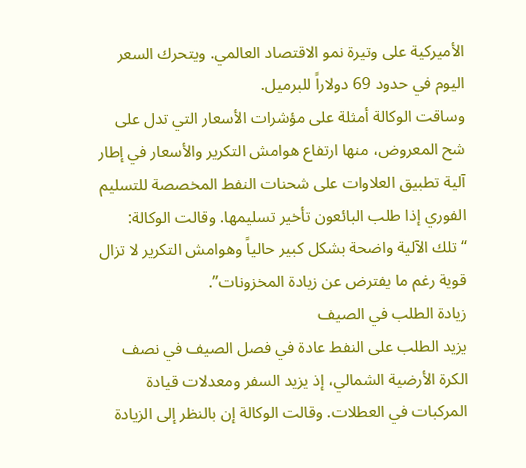الأميركية على وتيرة نمو الاقتصاد العالمي. ويتحرك السعر اليوم في حدود 69 دولاراً للبرميل.
وساقت الوكالة أمثلة على مؤشرات الأسعار التي تدل على شح المعروض، منها ارتفاع هوامش التكرير والأسعار في إطار آلية تطبيق العلاوات على شحنات النفط المخصصة للتسليم الفوري إذا طلب البائعون تأخير تسليمها. وقالت الوكالة: “تلك الآلية واضحة بشكل كبير حالياً وهوامش التكرير لا تزال قوية رغم ما يفترض عن زيادة المخزونات”.
زيادة الطلب في الصيف
يزيد الطلب على النفط عادة في فصل الصيف في نصف الكرة الأرضية الشمالي، إذ يزيد السفر ومعدلات قيادة المركبات في العطلات. وقالت الوكالة إن بالنظر إلى الزيادة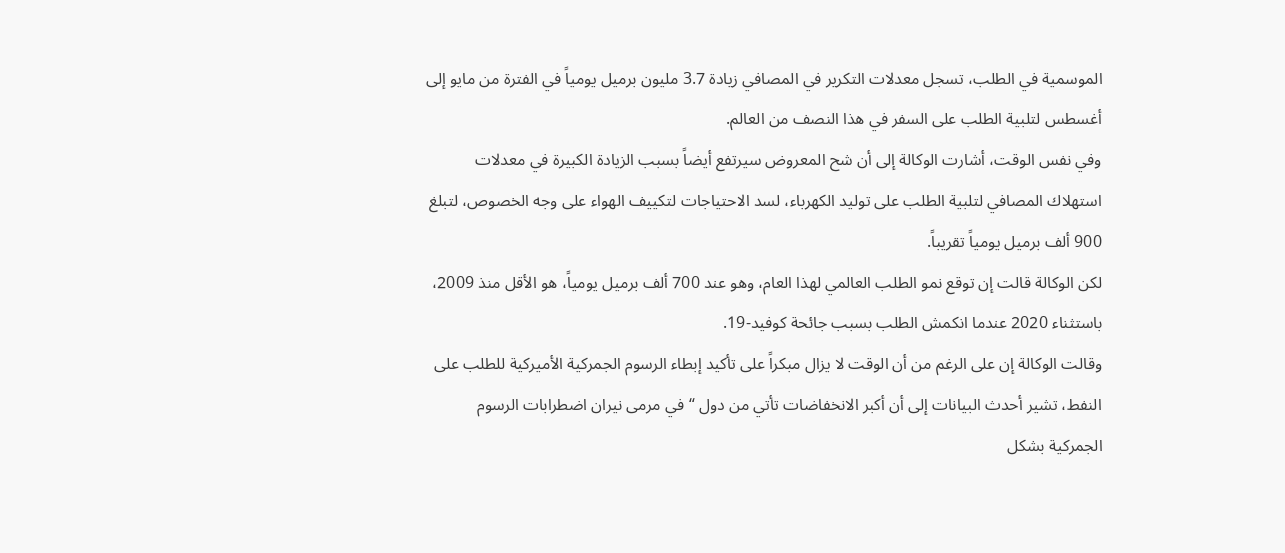الموسمية في الطلب، تسجل معدلات التكرير في المصافي زيادة 3.7 مليون برميل يومياً في الفترة من مايو إلى أغسطس لتلبية الطلب على السفر في هذا النصف من العالم.
وفي نفس الوقت، أشارت الوكالة إلى أن شح المعروض سيرتفع أيضاً بسبب الزيادة الكبيرة في معدلات استهلاك المصافي لتلبية الطلب على توليد الكهرباء، لسد الاحتياجات لتكييف الهواء على وجه الخصوص، لتبلغ 900 ألف برميل يومياً تقريباً.
لكن الوكالة قالت إن توقع نمو الطلب العالمي لهذا العام، وهو عند 700 ألف برميل يومياً، هو الأقل منذ 2009، باستثناء 2020 عندما انكمش الطلب بسبب جائحة كوفيد-19.
وقالت الوكالة إن على الرغم من أن الوقت لا يزال مبكراً على تأكيد إبطاء الرسوم الجمركية الأميركية للطلب على النفط، تشير أحدث البيانات إلى أن أكبر الانخفاضات تأتي من دول “في مرمى نيران اضطرابات الرسوم الجمركية بشكل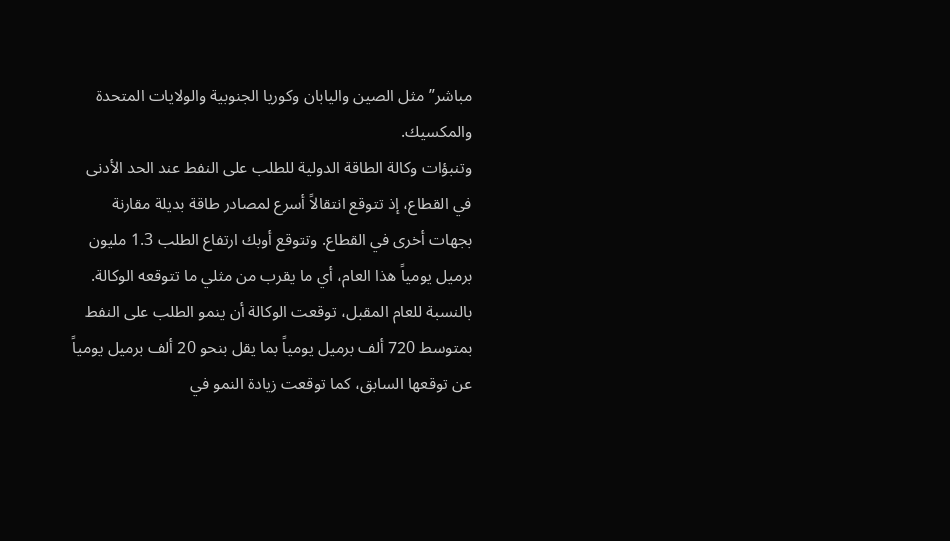مباشر” مثل الصين واليابان وكوريا الجنوبية والولايات المتحدة والمكسيك.
وتنبؤات وكالة الطاقة الدولية للطلب على النفط عند الحد الأدنى في القطاع، إذ تتوقع انتقالاً أسرع لمصادر طاقة بديلة مقارنة بجهات أخرى في القطاع. وتتوقع أوبك ارتفاع الطلب 1.3 مليون برميل يومياً هذا العام، أي ما يقرب من مثلي ما تتوقعه الوكالة.
بالنسبة للعام المقبل، توقعت الوكالة أن ينمو الطلب على النفط بمتوسط 720 ألف برميل يومياً بما يقل بنحو 20 ألف برميل يومياً عن توقعها السابق، كما توقعت زيادة النمو في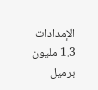الإمدادات 1.3 مليون برميل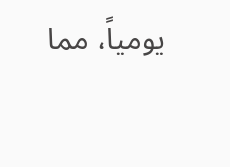يومياً، مما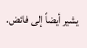يشير أيضاً إلى فائض.